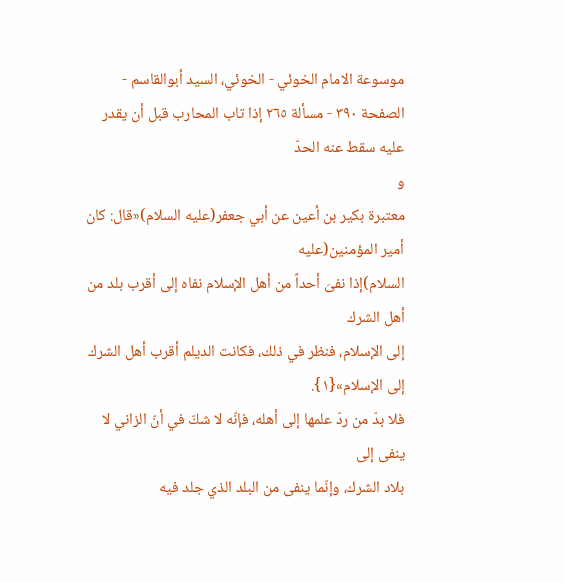موسوعة الامام الخوئي - الخوئي، السيد أبوالقاسم - الصفحة ٣٩٠ - مسألة ٢٦٥ إذا تاب المحارب قبل أن يقدر عليه سقط عنه الحدّ
و
معتبرة بكير بن أعين عن أبي جعفر(عليه السلام)«قال: كان أمير المؤمنين(عليه
السلام)إذا نفىَ أحداً من أهل الإسلام نفاه إلى أقرب بلد من أهل الشرك
إلى الإسلام، فنظر في ذلك، فكانت الديلم أقرب أهل الشرك إلى الإسلام»{١}.
فلا بدّ من ردّ علمها إلى أهله، فإنّه لا شكّ في أنّ الزاني لا ينفى إلى
بلاد الشرك، وإنّما ينفى من البلد الذي جلد فيه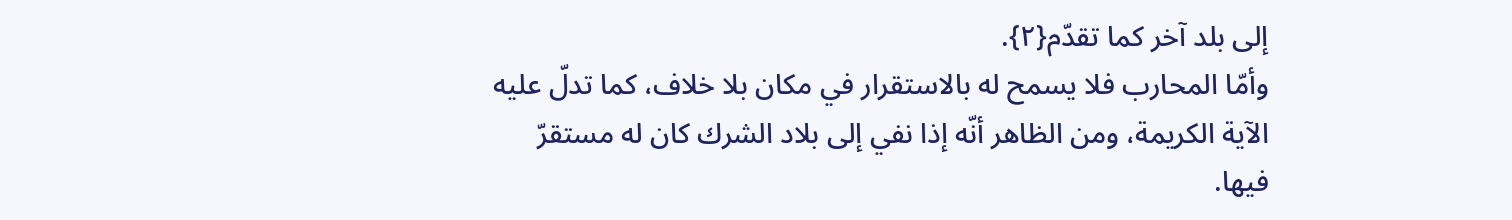إلى بلد آخر كما تقدّم{٢}.
وأمّا المحارب فلا يسمح له بالاستقرار في مكان بلا خلاف، كما تدلّ عليه
الآية الكريمة، ومن الظاهر أنّه إذا نفي إلى بلاد الشرك كان له مستقرّ
فيها.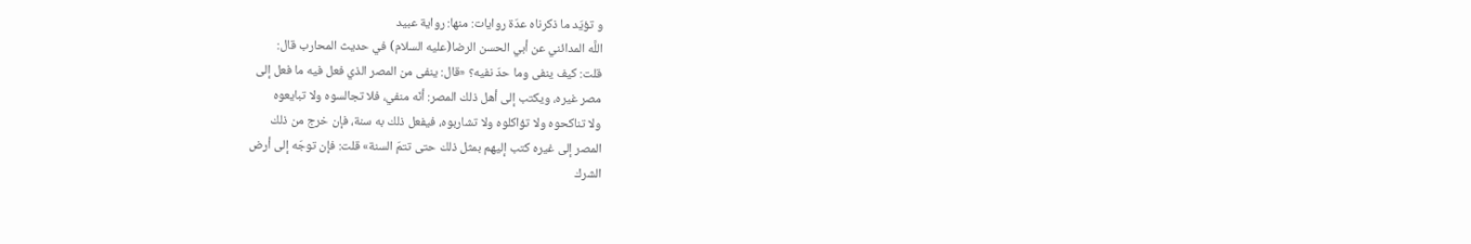و تؤيّد ما ذكرناه عدّة روايات: منها: رواية عبيد
اللَّه المدائني عن أبي الحسن الرضا(عليه السلام) في حديث المحارب قال:
قلت: كيف ينفى وما حدّ نفيه؟ «قال: ينفى من المصر الذي فعل فيه ما فعل إلى
مصر غيره، ويكتب إلى أهل ذلك المصر: أنّه منفي، فلا تجالسوه ولا تبايعوه
ولا تناكحوه ولا تؤاكلوه ولا تشاربوه، فيفعل ذلك به سنة، فإن خرج من ذلك
المصر إلى غيره كتب إليهم بمثل ذلك حتى تتمّ السنة» قلت: فإن توجّه إلى أرض
الشرك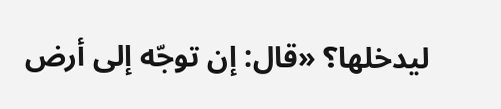ليدخلها؟ «قال: إن توجّه إلى أرض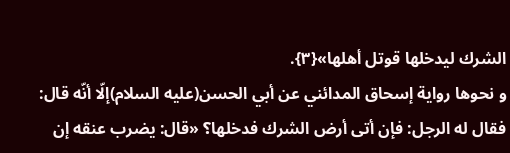الشرك ليدخلها قوتل أهلها»{٣}.
و نحوها رواية إسحاق المدائني عن أبي الحسن(عليه السلام)إلّا أنّه قال:
فقال له الرجل: فإن أتى أرض الشرك فدخلها؟ «قال: يضرب عنقه إن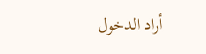أراد الدخول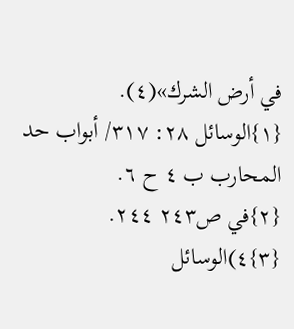في أرض الشرك»(٤).
{١}الوسائل ٢٨: ٣١٧/ أبواب حد المحارب ب ٤ ح ٦.
{٢}في ص٢٤٣ ٢٤٤.
{٣}٤)الوسائل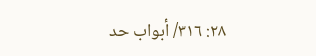٢٨: ٣١٦/ أبواب حد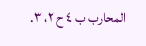المحارب ب ٤ ح ٢، ٣.